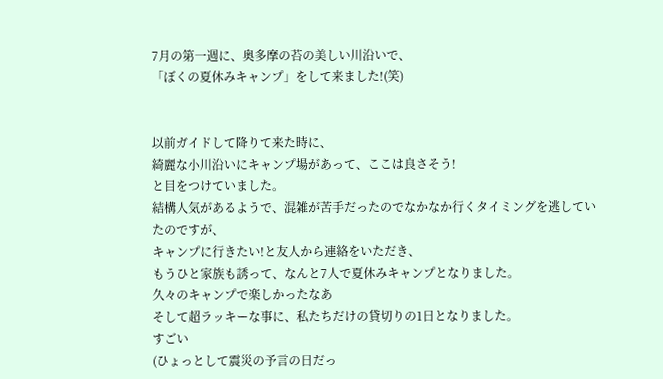7月の第一週に、奥多摩の苔の美しい川沿いで、
「ぼくの夏休みキャンプ」をして来ました!(笑)


以前ガイドして降りて来た時に、
綺麗な小川沿いにキャンプ場があって、ここは良さそう!
と目をつけていました。
結構人気があるようで、混雑が苦手だったのでなかなか行くタイミングを逃していたのですが、
キャンプに行きたい!と友人から連絡をいただき、
もうひと家族も誘って、なんと7人で夏休みキャンプとなりました。
久々のキャンプで楽しかったなあ
そして超ラッキーな事に、私たちだけの貸切りの1日となりました。
すごい
(ひょっとして震災の予言の日だっ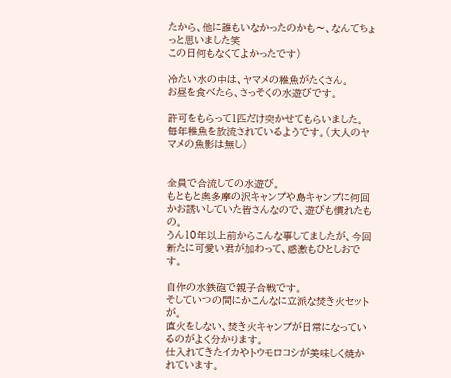たから、他に誰もいなかったのかも〜、なんてちょっと思いました笑
この日何もなくてよかったです)

冷たい水の中は、ヤマメの稚魚がたくさん。
お昼を食べたら、さっそくの水遊びです。

許可をもらって1匹だけ突かせてもらいました。
毎年稚魚を放流されているようです。(大人のヤマメの魚影は無し)


全員で合流しての水遊び。
もともと奥多摩の沢キャンプや島キャンプに何回かお誘いしていた皆さんなので、遊びも慣れたもの。
うん10年以上前からこんな事してましたが、今回新たに可愛い君が加わって、感激もひとしおです。

自作の水鉄砲で親子合戦です。
そしていつの間にかこんなに立派な焚き火セットが。
直火をしない、焚き火キャンプが日常になっているのがよく分かります。
仕入れてきたイカやトウモロコシが美味しく焼かれています。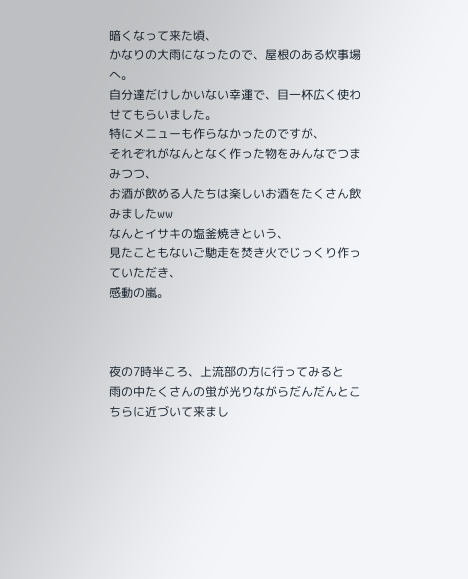暗くなって来た頃、
かなりの大雨になったので、屋根のある炊事場へ。
自分達だけしかいない幸運で、目一杯広く使わせてもらいました。
特にメニューも作らなかったのですが、
それぞれがなんとなく作った物をみんなでつまみつつ、
お酒が飲める人たちは楽しいお酒をたくさん飲みましたww
なんとイサキの塩釜焼きという、
見たこともないご馳走を焚き火でじっくり作っていただき、
感動の嵐。



夜の7時半ころ、上流部の方に行ってみると
雨の中たくさんの蛍が光りながらだんだんとこちらに近づいて来まし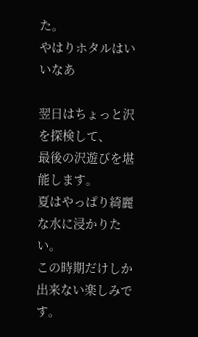た。
やはりホタルはいいなあ

翌日はちょっと沢を探検して、
最後の沢遊びを堪能します。
夏はやっぱり綺麗な水に浸かりたい。
この時期だけしか出来ない楽しみです。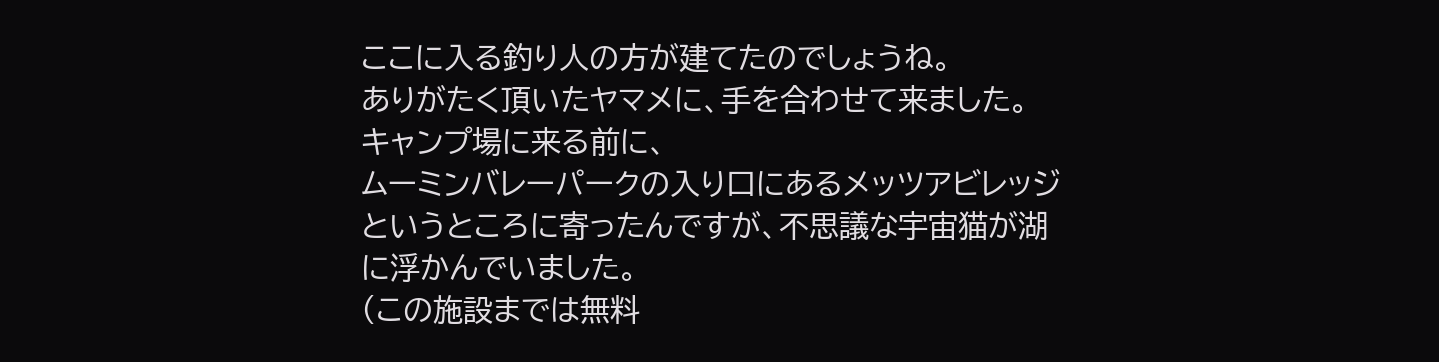ここに入る釣り人の方が建てたのでしょうね。
ありがたく頂いたヤマメに、手を合わせて来ました。
キャンプ場に来る前に、
ムーミンバレーパークの入り口にあるメッツアビレッジというところに寄ったんですが、不思議な宇宙猫が湖に浮かんでいました。
(この施設までは無料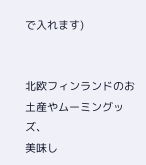で入れます)


北欧フィンランドのお土産やムーミングッズ、
美味し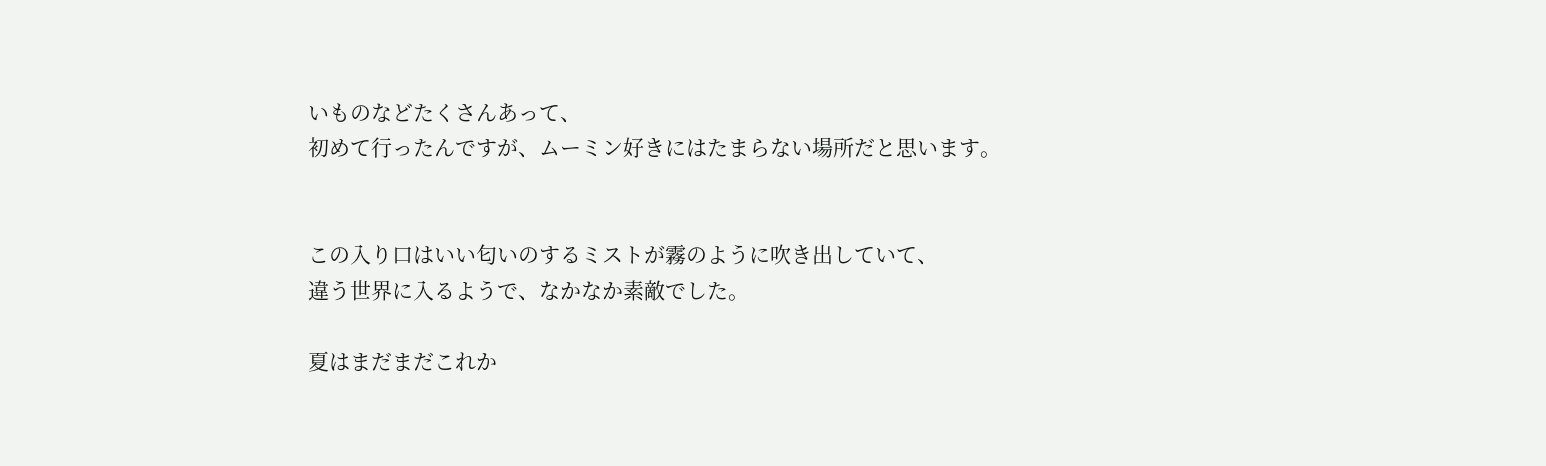いものなどたくさんあって、
初めて行ったんですが、ムーミン好きにはたまらない場所だと思います。


この入り口はいい匂いのするミストが霧のように吹き出していて、
違う世界に入るようで、なかなか素敵でした。

夏はまだまだこれか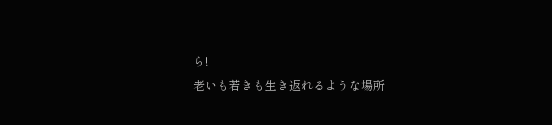ら!
老いも若きも生き返れるような場所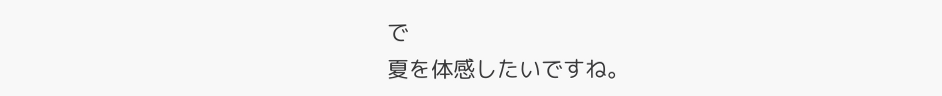で
夏を体感したいですね。